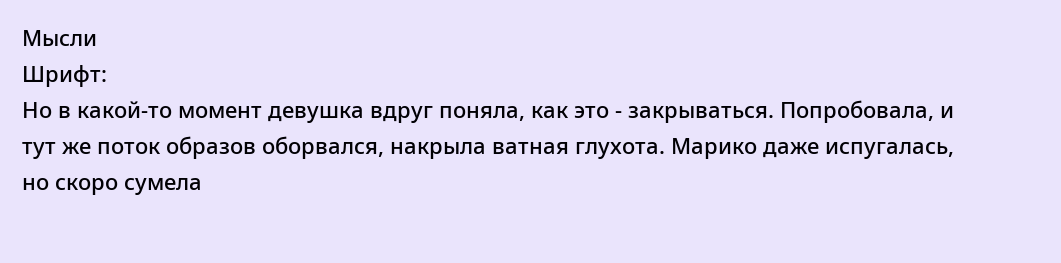Мысли
Шрифт:
Но в какой-то момент девушка вдруг поняла, как это - закрываться. Попробовала, и тут же поток образов оборвался, накрыла ватная глухота. Марико даже испугалась, но скоро сумела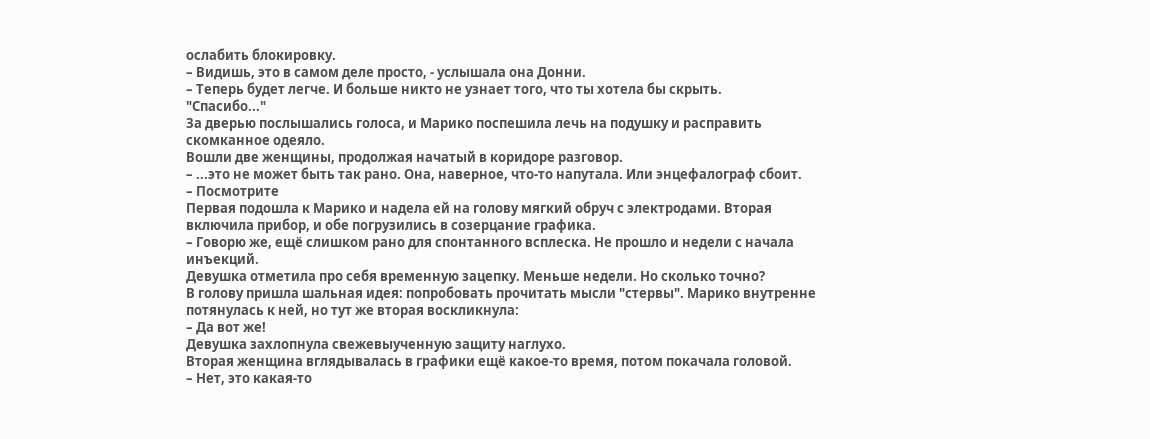ослабить блокировку.
– Видишь, это в самом деле просто, - услышала она Донни.
– Теперь будет легче. И больше никто не узнает того, что ты хотела бы скрыть.
"Спасибо..."
За дверью послышались голоса, и Марико поспешила лечь на подушку и расправить скомканное одеяло.
Вошли две женщины, продолжая начатый в коридоре разговор.
– ...это не может быть так рано. Она, наверное, что-то напутала. Или энцефалограф сбоит.
– Посмотрите
Первая подошла к Марико и надела ей на голову мягкий обруч с электродами. Вторая включила прибор, и обе погрузились в созерцание графика.
– Говорю же, ещё слишком рано для спонтанного всплеска. Не прошло и недели с начала инъекций.
Девушка отметила про себя временную зацепку. Меньше недели. Но сколько точно?
В голову пришла шальная идея: попробовать прочитать мысли "стервы". Марико внутренне потянулась к ней, но тут же вторая воскликнула:
– Да вот же!
Девушка захлопнула свежевыученную защиту наглухо.
Вторая женщина вглядывалась в графики ещё какое-то время, потом покачала головой.
– Нет, это какая-то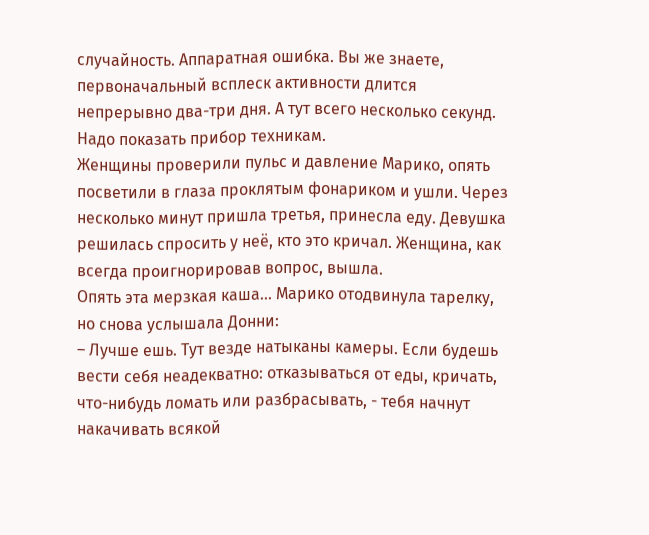случайность. Аппаратная ошибка. Вы же знаете, первоначальный всплеск активности длится непрерывно два-три дня. А тут всего несколько секунд. Надо показать прибор техникам.
Женщины проверили пульс и давление Марико, опять посветили в глаза проклятым фонариком и ушли. Через несколько минут пришла третья, принесла еду. Девушка решилась спросить у неё, кто это кричал. Женщина, как всегда проигнорировав вопрос, вышла.
Опять эта мерзкая каша... Марико отодвинула тарелку, но снова услышала Донни:
– Лучше ешь. Тут везде натыканы камеры. Если будешь вести себя неадекватно: отказываться от еды, кричать, что-нибудь ломать или разбрасывать, - тебя начнут накачивать всякой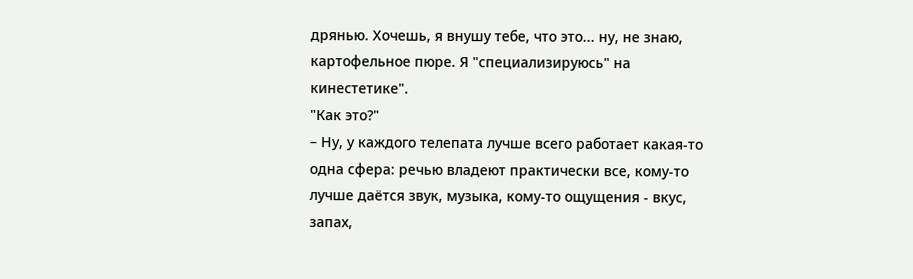дрянью. Хочешь, я внушу тебе, что это... ну, не знаю, картофельное пюре. Я "специализируюсь" на кинестетике".
"Как это?"
– Ну, у каждого телепата лучше всего работает какая-то одна сфера: речью владеют практически все, кому-то лучше даётся звук, музыка, кому-то ощущения - вкус, запах,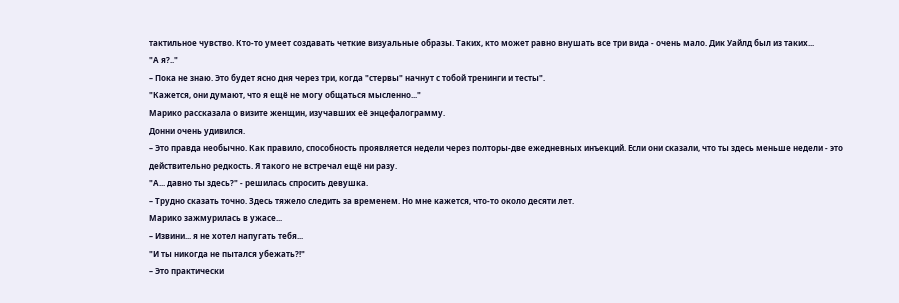тактильное чувство. Кто-то умеет создавать четкие визуальные образы. Таких, кто может равно внушать все три вида - очень мало. Дик Уайлд был из таких...
"А я?.."
– Пока не знаю. Это будет ясно дня через три, когда "стервы" начнут с тобой тренинги и тесты".
"Кажется, они думают, что я ещё не могу общаться мысленно..."
Марико рассказала о визите женщин, изучавших её энцефалограмму.
Донни очень удивился.
– Это правда необычно. Как правило, способность проявляется недели через полторы-две ежедневных инъекций. Если они сказали, что ты здесь меньше недели - это действительно редкость. Я такого не встречал ещё ни разу.
"А... давно ты здесь?" - решилась спросить девушка.
– Трудно сказать точно. Здесь тяжело следить за временем. Но мне кажется, что-то около десяти лет.
Марико зажмурилась в ужасе...
– Извини... я не хотел напугать тебя...
"И ты никогда не пытался убежать?!"
– Это практически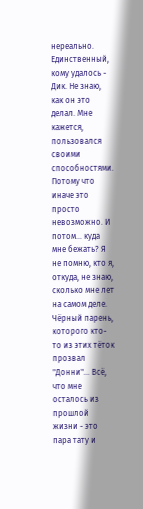нереально. Единственный, кому удалось - Дик. Не знаю, как он это делал. Мне кажется, пользовался своими способностями. Потому что иначе это просто невозможно. И потом... куда мне бежать? Я не помню, кто я, откуда, не знаю, сколько мне лет на самом деле. Чёрный парень, которого кто-то из этих тёток прозвал "Донни"... Всё, что мне осталось из прошлой жизни - это пара тату и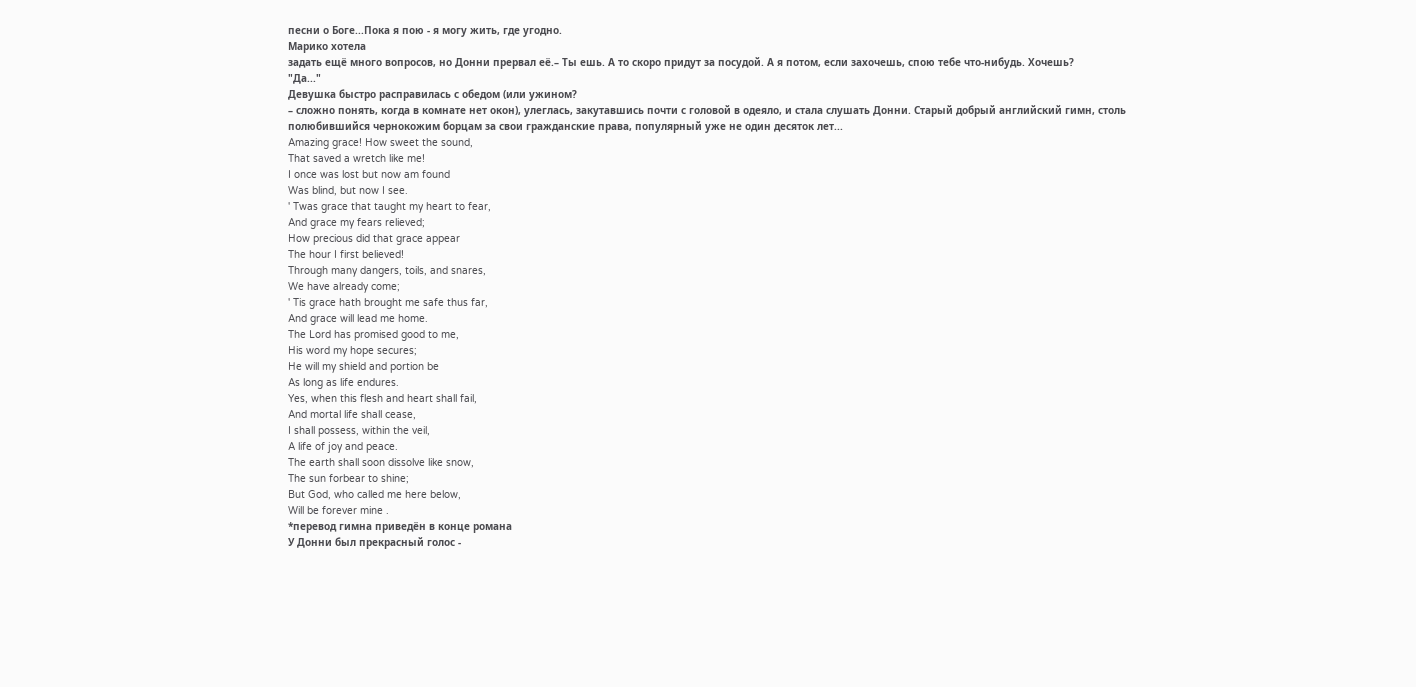песни о Боге...Пока я пою - я могу жить, где угодно.
Марико хотела
задать ещё много вопросов, но Донни прервал её.– Ты ешь. А то скоро придут за посудой. А я потом, если захочешь, спою тебе что-нибудь. Хочешь?
"Да..."
Девушка быстро расправилась с обедом (или ужином?
– сложно понять, когда в комнате нет окон), улеглась, закутавшись почти с головой в одеяло, и стала слушать Донни. Старый добрый английский гимн, столь полюбившийся чернокожим борцам за свои гражданские права, популярный уже не один десяток лет...
Amazing grace! How sweet the sound,
That saved a wretch like me!
I once was lost but now am found
Was blind, but now I see.
' Twas grace that taught my heart to fear,
And grace my fears relieved;
How precious did that grace appear
The hour I first believed!
Through many dangers, toils, and snares,
We have already come;
' Tis grace hath brought me safe thus far,
And grace will lead me home.
The Lord has promised good to me,
His word my hope secures;
He will my shield and portion be
As long as life endures.
Yes, when this flesh and heart shall fail,
And mortal life shall cease,
I shall possess, within the veil,
A life of joy and peace.
The earth shall soon dissolve like snow,
The sun forbear to shine;
But God, who called me here below,
Will be forever mine .
*перевод гимна приведён в конце романа
У Донни был прекрасный голос -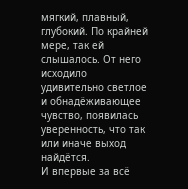мягкий, плавный, глубокий. По крайней мере, так ей слышалось. От него исходило удивительно светлое и обнадёживающее чувство, появилась уверенность, что так или иначе выход найдётся.
И впервые за всё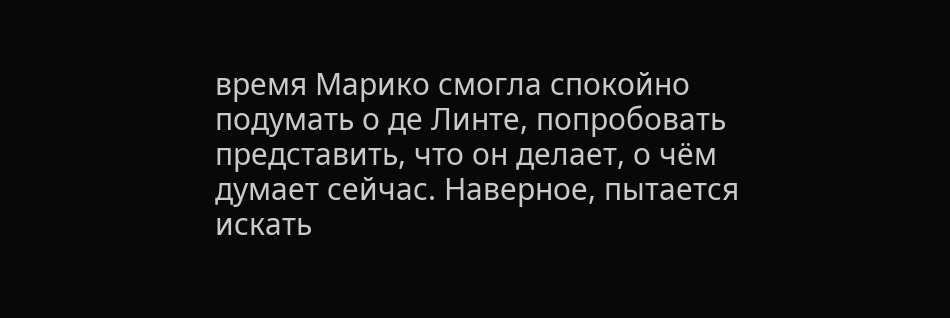время Марико смогла спокойно подумать о де Линте, попробовать представить, что он делает, о чём думает сейчас. Наверное, пытается искать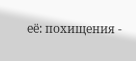её: похищения -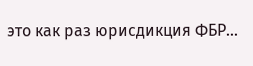это как раз юрисдикция ФБР...